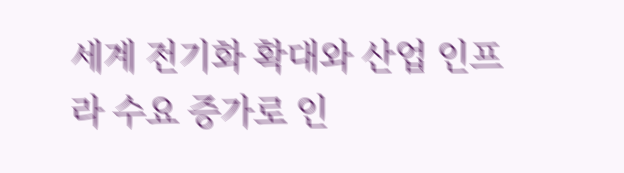세계 전기화 확대와 산업 인프라 수요 증가로 인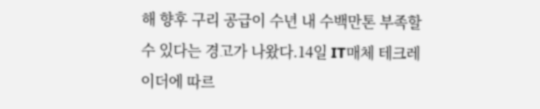해 향후 구리 공급이 수년 내 수백만톤 부족할 수 있다는 경고가 나왔다.14일 IT매체 테크레이더에 따르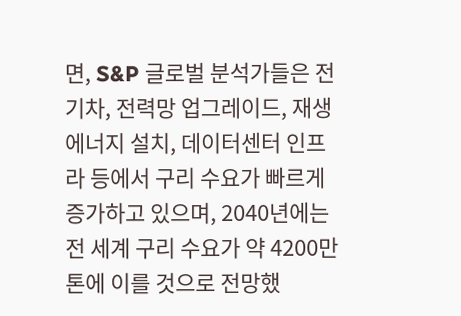면, S&P 글로벌 분석가들은 전기차, 전력망 업그레이드, 재생에너지 설치, 데이터센터 인프라 등에서 구리 수요가 빠르게 증가하고 있으며, 2040년에는 전 세계 구리 수요가 약 4200만톤에 이를 것으로 전망했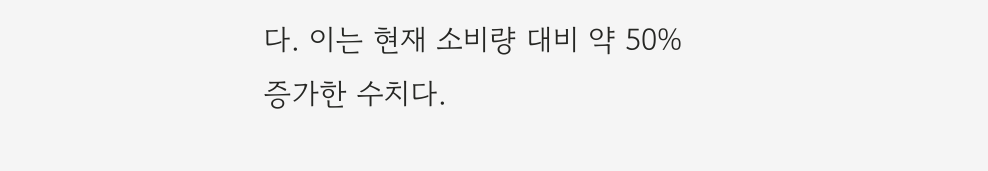다. 이는 현재 소비량 대비 약 50% 증가한 수치다.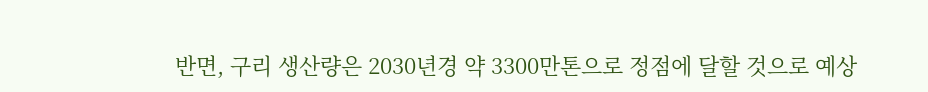반면, 구리 생산량은 2030년경 약 3300만톤으로 정점에 달할 것으로 예상